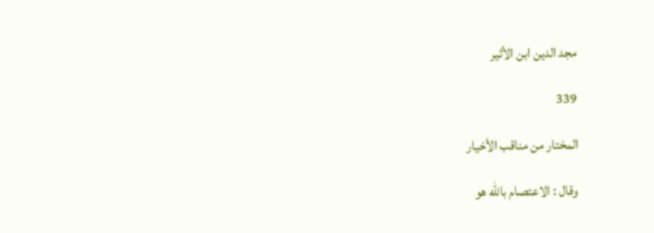مجد الدين ابن الأثير

339

المختار من مناقب الأخيار

وقال : الاعتصام باللّه هو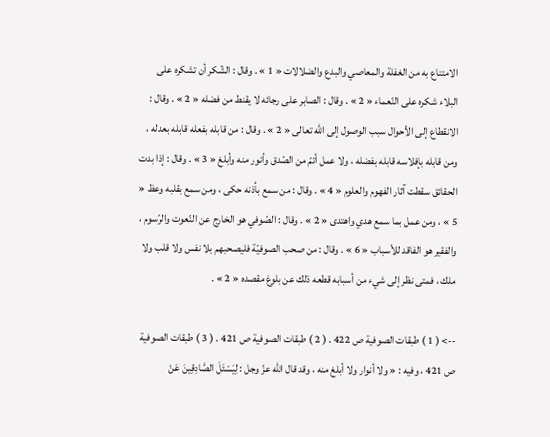الامتناع به من الغفلة والمعاصي والبدع والضلالات « 1 » . وقال : الشّكر أن تشكره على البلاء شكره على النّعماء « 2 » . وقال : الصابر على رجائه لا يقنط من فضله « 2 » . وقال : الانقطاع إلى الأحوال سبب الوصول إلى اللّه تعالى « 2 » . وقال : من قابله بفعله قابله بعدله ، ومن قابله بإفلاسه قابله بفضله ، ولا عمل أتمّ من الصّدق وأنور منه وأبلغ « 3 » . وقال : إذا بدت الحقائق سقطت آثار الفهوم والعلوم « 4 » . وقال : من سمع بأذنه حكى ، ومن سمع بقلبه وعظ « 5 » ، ومن عمل بما سمع هدي واهتدى « 2 » . وقال : الصّوفي هو الخارج عن النّعوت والرّسوم ، والفقير هو الفاقد للأسباب « 6 » . وقال : من صحب الصوفيّة فليصحبهم بلا نفس ولا قلب ولا ملك ، فمتى نظر إلى شيء من أسبابه قطعه ذلك عن بلوغ مقصده « 2 » .

--> ( 1 ) طبقات الصوفية ص 422 . ( 2 ) طبقات الصوفية ص 421 . ( 3 ) طبقات الصوفية ص 421 ، وفيه : « ولا أنوار ولا أبلغ منه ، وقد قال اللّه عزّ وجل : لِيَسْئَلَ الصَّادِقِينَ عَنْ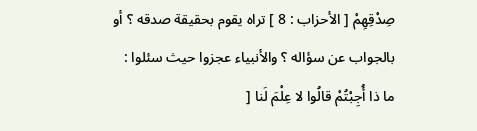صِدْقِهِمْ [ الأحزاب : 8 ] تراه يقوم بحقيقة صدقه ؟ أو بالجواب عن سؤاله ؟ والأنبياء عجزوا حيث سئلوا : ما ذا أُجِبْتُمْ قالُوا لا عِلْمَ لَنا [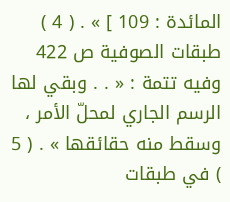المائدة : 109 ] » . ( 4 ) طبقات الصوفية ص 422 وفيه تتمة : « . . وبقي لها الرسم الجاري لمحلّ الأمر ، وسقط منه حقائقها » . ( 5 ) في طبقات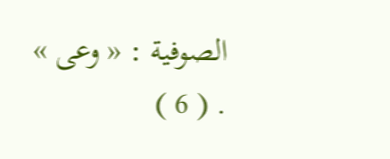الصوفية : « وعى » . ( 6 )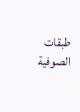طبقات الصوفية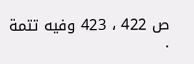ص 422 ، 423 وفيه تتمة .